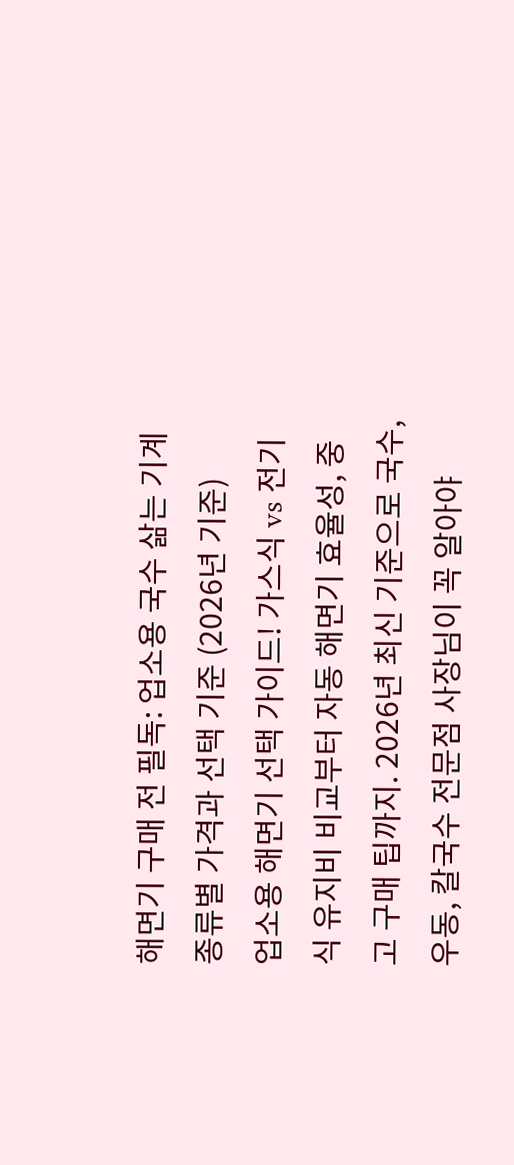해면기 구매 전 필독: 업소용 국수 삶는 기계 종류별 가격과 선택 기준 (2026년 기준)
업소용 해면기 선택 가이드! 가스식 vs 전기식 유지비 비교부터 자동 해면기 효율성, 중고 구매 팁까지. 2026년 최신 기준으로 국수, 우동, 칼국수 전문점 사장님이 꼭 알아야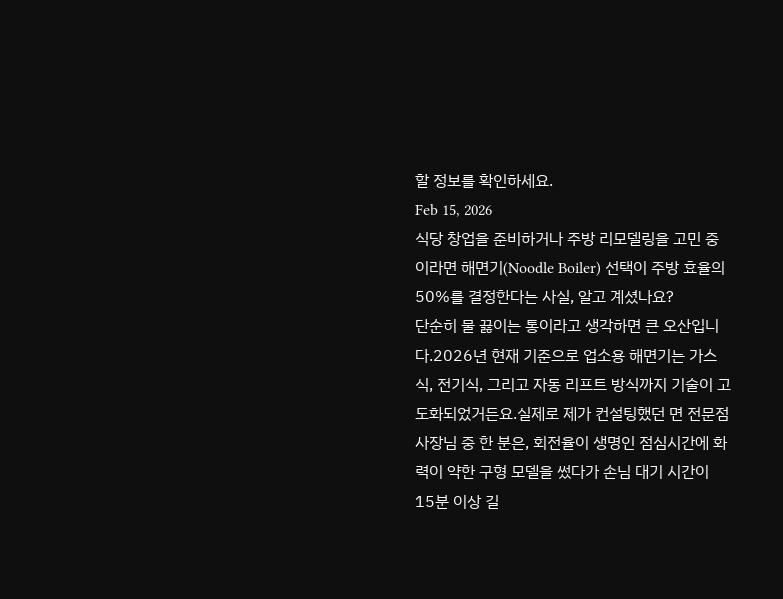할 정보를 확인하세요.
Feb 15, 2026
식당 창업을 준비하거나 주방 리모델링을 고민 중이라면 해면기(Noodle Boiler) 선택이 주방 효율의 50%를 결정한다는 사실, 알고 계셨나요?
단순히 물 끓이는 통이라고 생각하면 큰 오산입니다.2026년 현재 기준으로 업소용 해면기는 가스식, 전기식, 그리고 자동 리프트 방식까지 기술이 고도화되었거든요.실제로 제가 컨설팅했던 면 전문점 사장님 중 한 분은, 회전율이 생명인 점심시간에 화력이 약한 구형 모델을 썼다가 손님 대기 시간이 15분 이상 길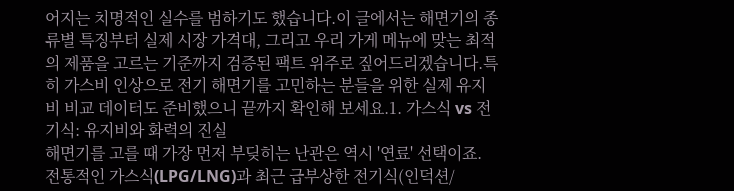어지는 치명적인 실수를 범하기도 했습니다.이 글에서는 해면기의 종류별 특징부터 실제 시장 가격대, 그리고 우리 가게 메뉴에 맞는 최적의 제품을 고르는 기준까지 검증된 팩트 위주로 짚어드리겠습니다.특히 가스비 인상으로 전기 해면기를 고민하는 분들을 위한 실제 유지비 비교 데이터도 준비했으니 끝까지 확인해 보세요.1. 가스식 vs 전기식: 유지비와 화력의 진실
해면기를 고를 때 가장 먼저 부딪히는 난관은 역시 '연료' 선택이죠.
전통적인 가스식(LPG/LNG)과 최근 급부상한 전기식(인덕션/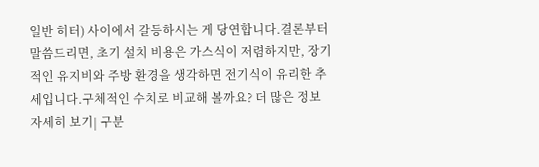일반 히터) 사이에서 갈등하시는 게 당연합니다.결론부터 말씀드리면, 초기 설치 비용은 가스식이 저렴하지만, 장기적인 유지비와 주방 환경을 생각하면 전기식이 유리한 추세입니다.구체적인 수치로 비교해 볼까요? 더 많은 정보 자세히 보기| 구분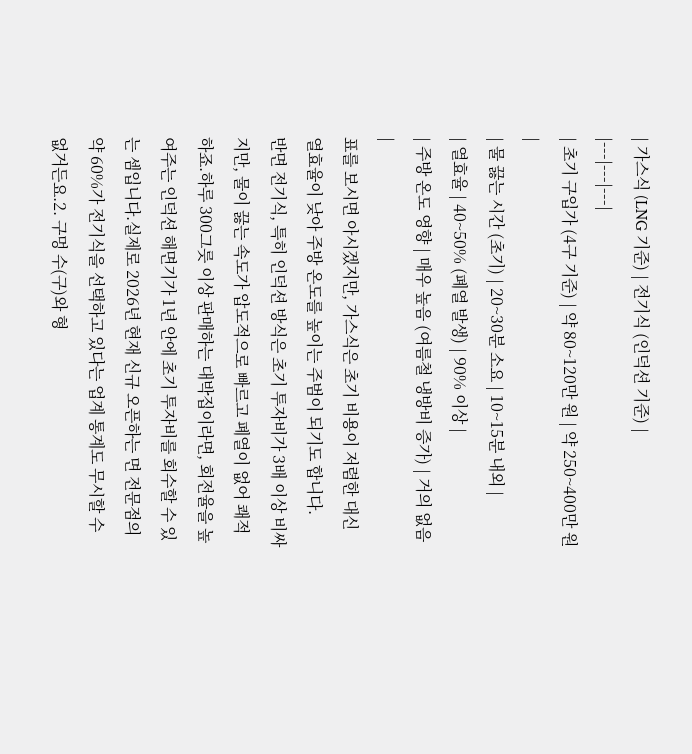| 가스식 (LNG 기준) | 전기식 (인덕션 기준) |
|---|---|---|
| 초기 구입가 (4구 기준) | 약 80~120만 원 | 약 250~400만 원 |
| 물 끓는 시간 (초기) | 20~30분 소요 | 10~15분 내외 |
| 열효율 | 40~50% (폐열 발생) | 90% 이상 |
| 주방 온도 영향 | 매우 높음 (여름철 냉방비 증가) | 거의 없음 |
표를 보시면 아시겠지만, 가스식은 초기 비용이 저렴한 대신 열효율이 낮아 주방 온도를 높이는 주범이 되기도 합니다.
반면 전기식, 특히 인덕션 방식은 초기 투자비가 3배 이상 비싸지만, 물이 끓는 속도가 압도적으로 빠르고 폐열이 없어 쾌적하죠.하루 300그릇 이상 판매하는 대박집이라면, 회전율을 높여주는 인덕션 해면기가 1년 안에 초기 투자비를 회수할 수 있는 셈입니다.실제로 2026년 현재 신규 오픈하는 면 전문점의 약 60%가 전기식을 선택하고 있다는 업계 통계도 무시할 수 없거든요.2. 구멍 수(구)와 형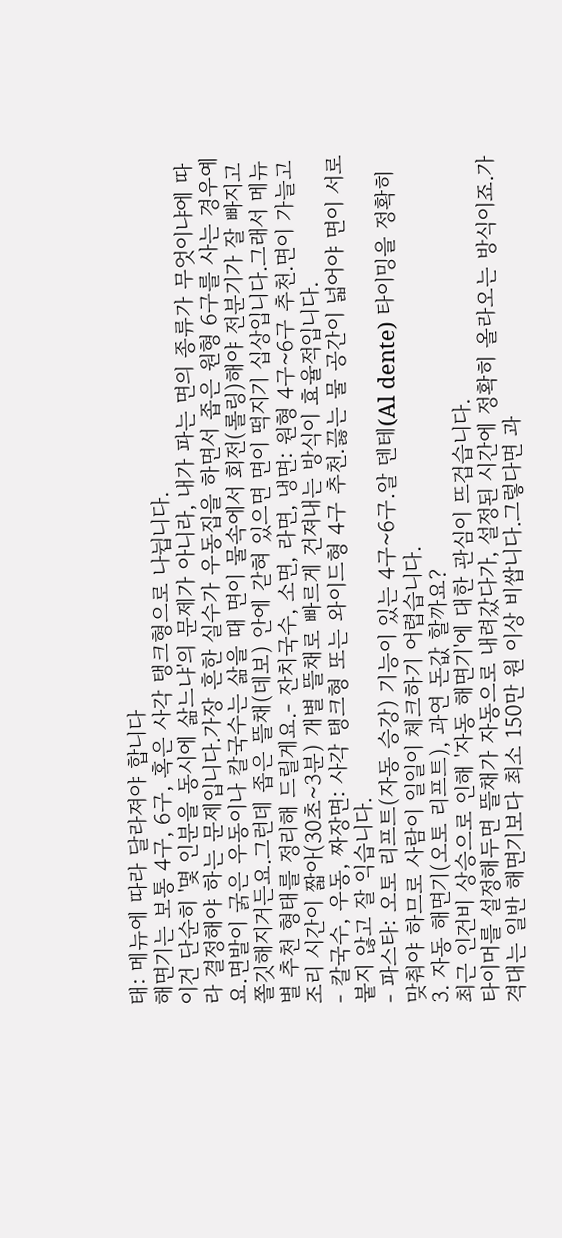태: 메뉴에 따라 달라져야 합니다
해면기는 보통 4구, 6구, 혹은 사각 탱크형으로 나뉩니다.
이건 단순히 '몇 인분을 동시에 삶느냐'의 문제가 아니라, 내가 파는 면의 종류가 무엇이냐에 따라 결정해야 하는 문제입니다.가장 흔한 실수가 우동집을 하면서 좁은 원형 6구를 사는 경우예요.면발이 굵은 우동이나 칼국수는 삶을 때 면이 물속에서 회전(롤링)해야 전분기가 잘 빠지고 쫄깃해지거든요.그런데 좁은 뜰채(데보) 안에 갇혀 있으면 면이 떡지기 십상입니다.그래서 메뉴별 추천 형태를 정리해 드릴게요.- 잔치국수, 소면, 라면, 냉면: 원형 4구~6구 추천.면이 가늘고 조리 시간이 짧아(30초~3분) 개별 뜰채로 빠르게 건져내는 방식이 효율적입니다.
- 칼국수, 우동, 짜장면: 사각 탱크형 또는 와이드형 4구 추천.끓는 물 공간이 넓어야 면이 서로 붙지 않고 잘 익습니다.
- 파스타: 오토 리프트(자동 승강) 기능이 있는 4구~6구.알 덴테(Al dente) 타이밍을 정확히 맞춰야 하므로 사람이 일일이 체크하기 어렵습니다.
3. 자동 해면기(오토 리프트), 과연 돈값 할까요?
최근 인건비 상승으로 인해 '자동 해면기'에 대한 관심이 뜨겁습니다.
타이머를 설정해두면 뜰채가 자동으로 내려갔다가, 설정된 시간에 정확히 올라오는 방식이죠.가격대는 일반 해면기보다 최소 150만 원 이상 비쌉니다.그렇다면 과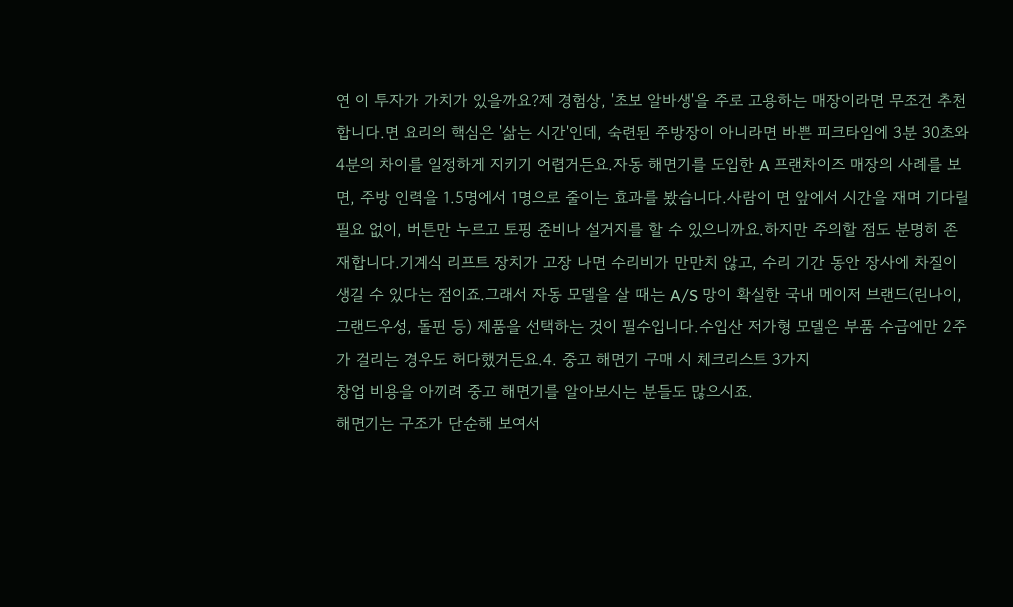연 이 투자가 가치가 있을까요?제 경험상, '초보 알바생'을 주로 고용하는 매장이라면 무조건 추천합니다.면 요리의 핵심은 '삶는 시간'인데, 숙련된 주방장이 아니라면 바쁜 피크타임에 3분 30초와 4분의 차이를 일정하게 지키기 어렵거든요.자동 해면기를 도입한 A 프랜차이즈 매장의 사례를 보면, 주방 인력을 1.5명에서 1명으로 줄이는 효과를 봤습니다.사람이 면 앞에서 시간을 재며 기다릴 필요 없이, 버튼만 누르고 토핑 준비나 설거지를 할 수 있으니까요.하지만 주의할 점도 분명히 존재합니다.기계식 리프트 장치가 고장 나면 수리비가 만만치 않고, 수리 기간 동안 장사에 차질이 생길 수 있다는 점이죠.그래서 자동 모델을 살 때는 A/S 망이 확실한 국내 메이저 브랜드(린나이, 그랜드우성, 돌핀 등) 제품을 선택하는 것이 필수입니다.수입산 저가형 모델은 부품 수급에만 2주가 걸리는 경우도 허다했거든요.4. 중고 해면기 구매 시 체크리스트 3가지
창업 비용을 아끼려 중고 해면기를 알아보시는 분들도 많으시죠.
해면기는 구조가 단순해 보여서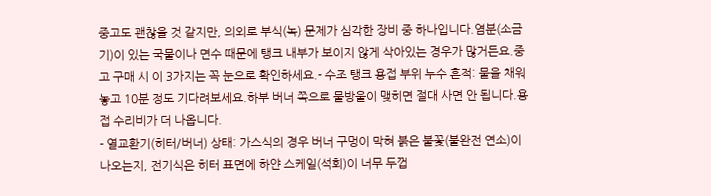중고도 괜찮을 것 같지만, 의외로 부식(녹) 문제가 심각한 장비 중 하나입니다.염분(소금기)이 있는 국물이나 면수 때문에 탱크 내부가 보이지 않게 삭아있는 경우가 많거든요.중고 구매 시 이 3가지는 꼭 눈으로 확인하세요.- 수조 탱크 용접 부위 누수 흔적: 물을 채워놓고 10분 정도 기다려보세요.하부 버너 쪽으로 물방울이 맺히면 절대 사면 안 됩니다.용접 수리비가 더 나옵니다.
- 열교환기(히터/버너) 상태: 가스식의 경우 버너 구멍이 막혀 붉은 불꽃(불완전 연소)이 나오는지, 전기식은 히터 표면에 하얀 스케일(석회)이 너무 두껍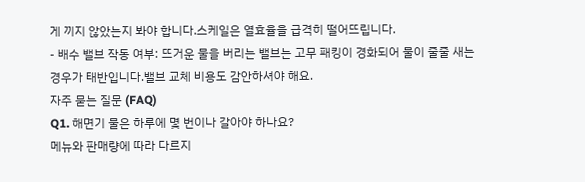게 끼지 않았는지 봐야 합니다.스케일은 열효율을 급격히 떨어뜨립니다.
- 배수 밸브 작동 여부: 뜨거운 물을 버리는 밸브는 고무 패킹이 경화되어 물이 줄줄 새는 경우가 태반입니다.밸브 교체 비용도 감안하셔야 해요.
자주 묻는 질문 (FAQ)
Q1. 해면기 물은 하루에 몇 번이나 갈아야 하나요?
메뉴와 판매량에 따라 다르지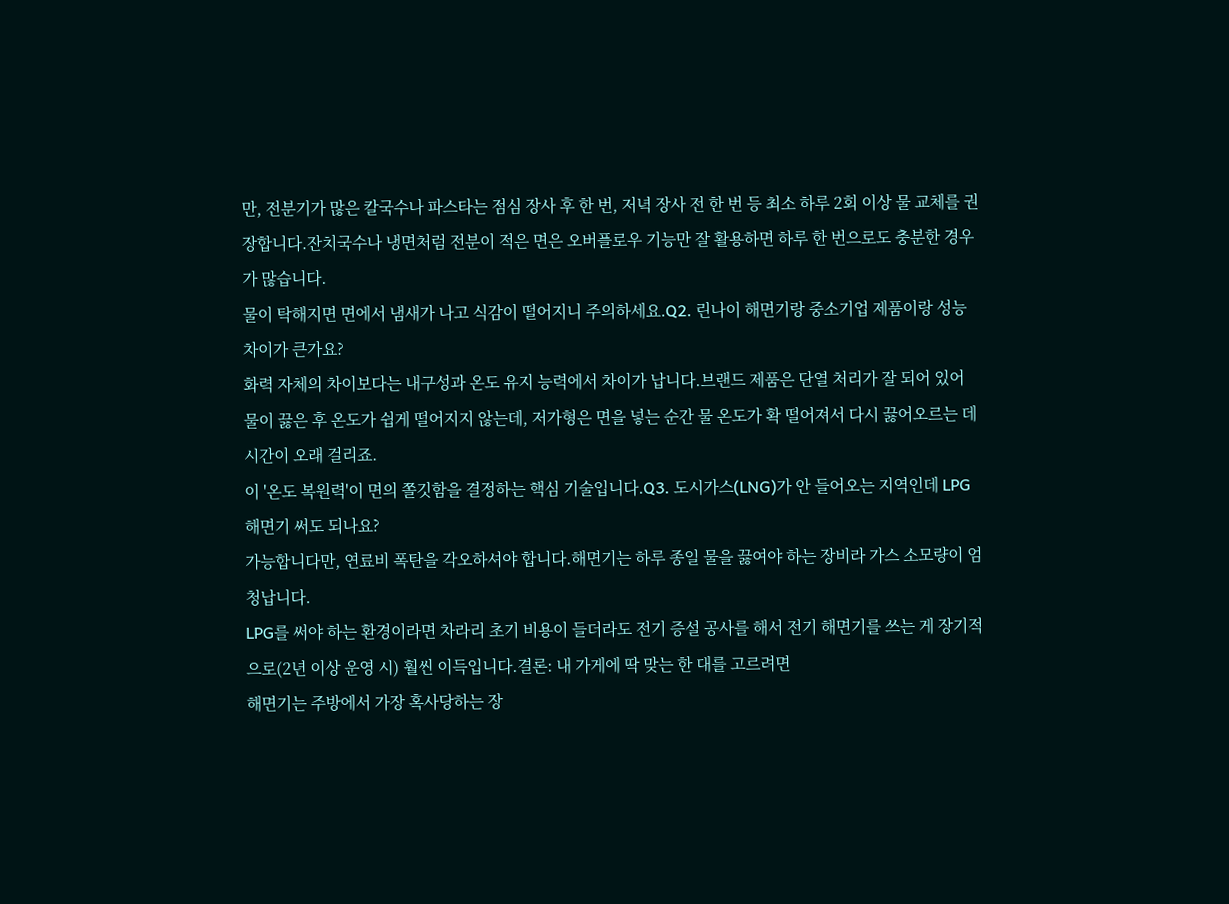만, 전분기가 많은 칼국수나 파스타는 점심 장사 후 한 번, 저녁 장사 전 한 번 등 최소 하루 2회 이상 물 교체를 권장합니다.잔치국수나 냉면처럼 전분이 적은 면은 오버플로우 기능만 잘 활용하면 하루 한 번으로도 충분한 경우가 많습니다.
물이 탁해지면 면에서 냄새가 나고 식감이 떨어지니 주의하세요.Q2. 린나이 해면기랑 중소기업 제품이랑 성능 차이가 큰가요?
화력 자체의 차이보다는 내구성과 온도 유지 능력에서 차이가 납니다.브랜드 제품은 단열 처리가 잘 되어 있어 물이 끓은 후 온도가 쉽게 떨어지지 않는데, 저가형은 면을 넣는 순간 물 온도가 확 떨어져서 다시 끓어오르는 데 시간이 오래 걸리죠.
이 '온도 복원력'이 면의 쫄깃함을 결정하는 핵심 기술입니다.Q3. 도시가스(LNG)가 안 들어오는 지역인데 LPG 해면기 써도 되나요?
가능합니다만, 연료비 폭탄을 각오하셔야 합니다.해면기는 하루 종일 물을 끓여야 하는 장비라 가스 소모량이 엄청납니다.
LPG를 써야 하는 환경이라면 차라리 초기 비용이 들더라도 전기 증설 공사를 해서 전기 해면기를 쓰는 게 장기적으로(2년 이상 운영 시) 훨씬 이득입니다.결론: 내 가게에 딱 맞는 한 대를 고르려면
해면기는 주방에서 가장 혹사당하는 장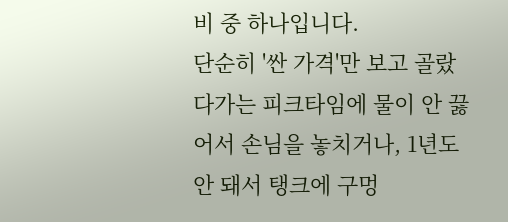비 중 하나입니다.
단순히 '싼 가격'만 보고 골랐다가는 피크타임에 물이 안 끓어서 손님을 놓치거나, 1년도 안 돼서 탱크에 구멍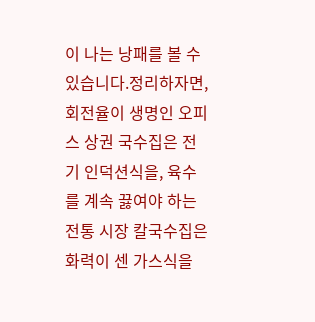이 나는 낭패를 볼 수 있습니다.정리하자면, 회전율이 생명인 오피스 상권 국수집은 전기 인덕션식을, 육수를 계속 끓여야 하는 전통 시장 칼국수집은 화력이 센 가스식을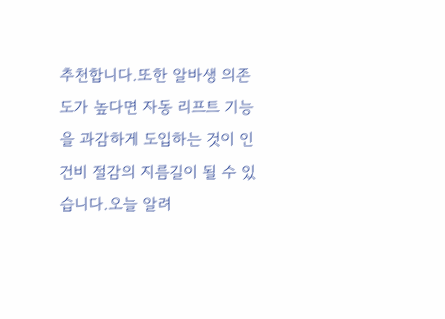추천합니다.또한 알바생 의존도가 높다면 자동 리프트 기능을 과감하게 도입하는 것이 인건비 절감의 지름길이 될 수 있습니다.오늘 알려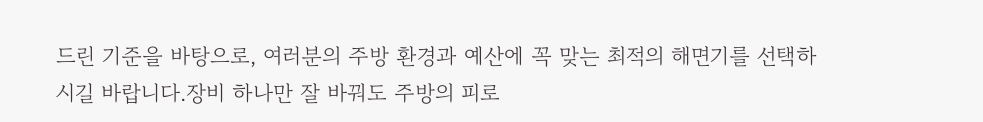드린 기준을 바탕으로, 여러분의 주방 환경과 예산에 꼭 맞는 최적의 해면기를 선택하시길 바랍니다.장비 하나만 잘 바꿔도 주방의 피로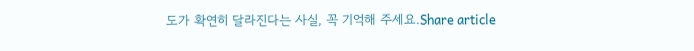도가 확연히 달라진다는 사실, 꼭 기억해 주세요.Share article